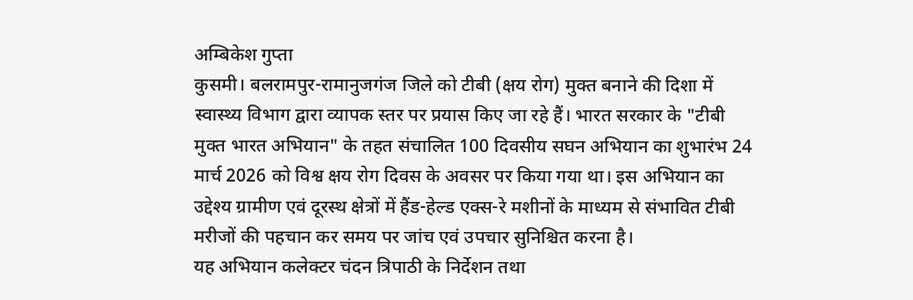अम्बिकेश गुप्ता
कुसमी। बलरामपुर-रामानुजगंज जिले को टीबी (क्षय रोग) मुक्त बनाने की दिशा में स्वास्थ्य विभाग द्वारा व्यापक स्तर पर प्रयास किए जा रहे हैं। भारत सरकार के "टीबी मुक्त भारत अभियान" के तहत संचालित 100 दिवसीय सघन अभियान का शुभारंभ 24 मार्च 2026 को विश्व क्षय रोग दिवस के अवसर पर किया गया था। इस अभियान का उद्देश्य ग्रामीण एवं दूरस्थ क्षेत्रों में हैंड-हेल्ड एक्स-रे मशीनों के माध्यम से संभावित टीबी मरीजों की पहचान कर समय पर जांच एवं उपचार सुनिश्चित करना है।
यह अभियान कलेक्टर चंदन त्रिपाठी के निर्देशन तथा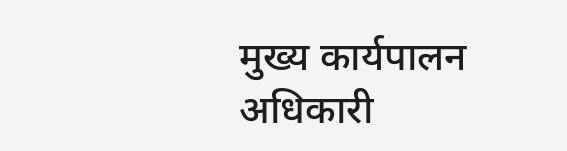मुख्य कार्यपालन अधिकारी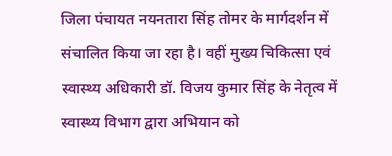जिला पंचायत नयनतारा सिंह तोमर के मार्गदर्शन में संचालित किया जा रहा है। वहीं मुख्य चिकित्सा एवं स्वास्थ्य अधिकारी डॉ. विजय कुमार सिंह के नेतृत्व में स्वास्थ्य विभाग द्वारा अभियान को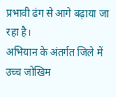प्रभावी ढंग से आगे बढ़ाया जा रहा है।
अभियान के अंतर्गत जिले में उच्च जोखिम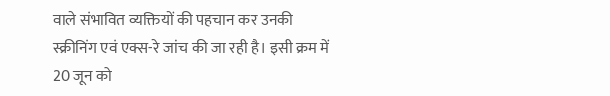वाले संभावित व्यक्तियों की पहचान कर उनकी स्क्रीनिंग एवं एक्स-रे जांच की जा रही है। इसी क्रम में 20 जून को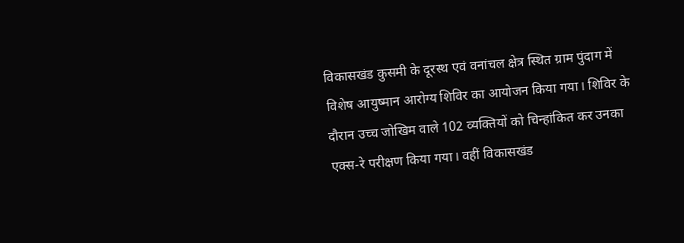विकासखंड कुसमी के दूरस्थ एवं वनांचल क्षेत्र स्थित ग्राम पुंदाग में विशेष आयुष्मान आरोग्य शिविर का आयोजन किया गया। शिविर के दौरान उच्च जोखिम वाले 102 व्यक्तियों को चिन्हांकित कर उनका एक्स-रे परीक्षण किया गया। वहीं विकासखंड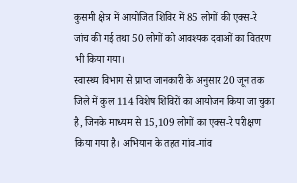कुसमी क्षेत्र में आयोजित शिविर में 85 लोगों की एक्स-रे जांच की गई तथा 50 लोगों को आवश्यक दवाओं का वितरण भी किया गया।
स्वास्थ्य विभाग से प्राप्त जानकारी के अनुसार 20 जून तक जिले में कुल 114 विशेष शिविरों का आयोजन किया जा चुका है, जिनके माध्यम से 15,109 लोगों का एक्स-रे परीक्षण किया गया है। अभियान के तहत गांव-गांव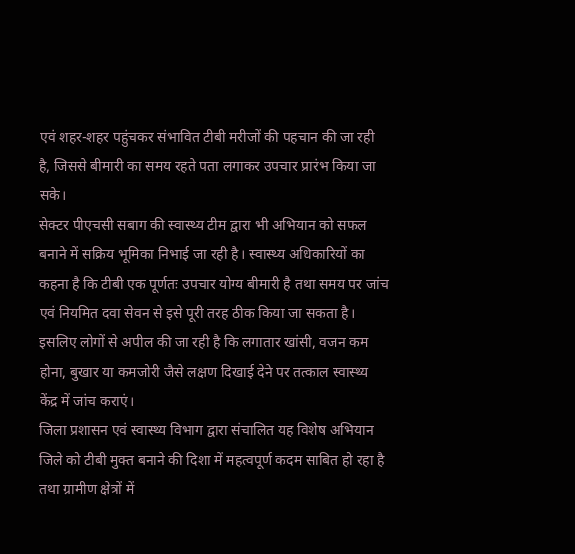एवं शहर-शहर पहुंचकर संभावित टीबी मरीजों की पहचान की जा रही है, जिससे बीमारी का समय रहते पता लगाकर उपचार प्रारंभ किया जा सके।
सेक्टर पीएचसी सबाग की स्वास्थ्य टीम द्वारा भी अभियान को सफल बनाने में सक्रिय भूमिका निभाई जा रही है। स्वास्थ्य अधिकारियों का कहना है कि टीबी एक पूर्णतः उपचार योग्य बीमारी है तथा समय पर जांच एवं नियमित दवा सेवन से इसे पूरी तरह ठीक किया जा सकता है। इसलिए लोगों से अपील की जा रही है कि लगातार खांसी, वजन कम होना, बुखार या कमजोरी जैसे लक्षण दिखाई देने पर तत्काल स्वास्थ्य केंद्र में जांच कराएं।
जिला प्रशासन एवं स्वास्थ्य विभाग द्वारा संचालित यह विशेष अभियान जिले को टीबी मुक्त बनाने की दिशा में महत्वपूर्ण कदम साबित हो रहा है तथा ग्रामीण क्षेत्रों में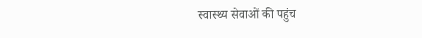स्वास्थ्य सेवाओं की पहुंच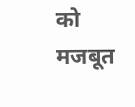को मजबूत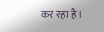कर रहा है।